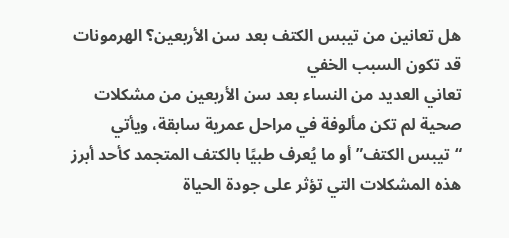هل تعانين من تيبس الكتف بعد سن الأربعين؟ الهرمونات قد تكون السبب الخفي
تعاني العديد من النساء بعد سن الأربعين من مشكلات صحية لم تكن مألوفة في مراحل عمرية سابقة، ويأتي “تيبس الكتف” أو ما يُعرف طبيًا بالكتف المتجمد كأحد أبرز هذه المشكلات التي تؤثر على جودة الحياة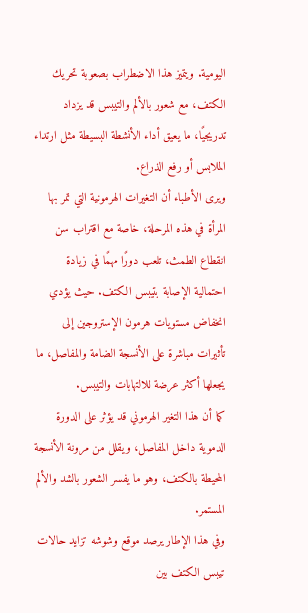اليومية. ويتميز هذا الاضطراب بصعوبة تحريك الكتف، مع شعور بالألم والتيبس قد يزداد تدريجيًا، ما يعيق أداء الأنشطة البسيطة مثل ارتداء الملابس أو رفع الذراع.
ويرى الأطباء أن التغيرات الهرمونية التي تمر بها المرأة في هذه المرحلة، خاصة مع اقتراب سن انقطاع الطمث، تلعب دورًا مهمًا في زيادة احتمالية الإصابة بتيبس الكتف. حيث يؤدي انخفاض مستويات هرمون الإستروجين إلى تأثيرات مباشرة على الأنسجة الضامة والمفاصل، ما يجعلها أكثر عرضة للالتهابات والتيبس.
كما أن هذا التغير الهرموني قد يؤثر على الدورة الدموية داخل المفاصل، ويقلل من مرونة الأنسجة المحيطة بالكتف، وهو ما يفسر الشعور بالشد والألم المستمر.
وفي هذا الإطار يرصد موقع وشوشه تزايد حالات تيبس الكتف بين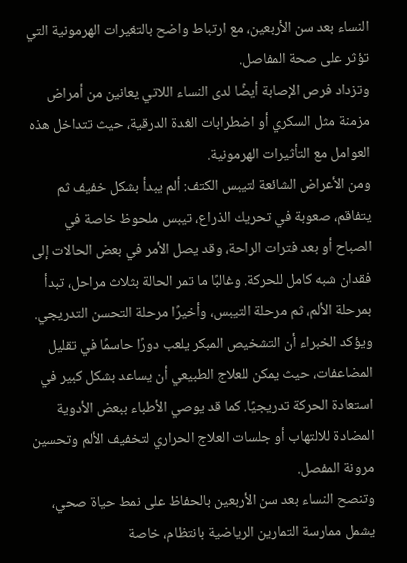النساء بعد سن الأربعين، مع ارتباط واضح بالتغيرات الهرمونية التي تؤثر على صحة المفاصل.
وتزداد فرص الإصابة أيضًا لدى النساء اللاتي يعانين من أمراض مزمنة مثل السكري أو اضطرابات الغدة الدرقية، حيث تتداخل هذه العوامل مع التأثيرات الهرمونية.
ومن الأعراض الشائعة لتيبس الكتف: ألم يبدأ بشكل خفيف ثم يتفاقم، صعوبة في تحريك الذراع، تيبس ملحوظ خاصة في الصباح أو بعد فترات الراحة، وقد يصل الأمر في بعض الحالات إلى فقدان شبه كامل للحركة. وغالبًا ما تمر الحالة بثلاث مراحل، تبدأ بمرحلة الألم، ثم مرحلة التيبس، وأخيرًا مرحلة التحسن التدريجي.
ويؤكد الخبراء أن التشخيص المبكر يلعب دورًا حاسمًا في تقليل المضاعفات، حيث يمكن للعلاج الطبيعي أن يساعد بشكل كبير في استعادة الحركة تدريجيًا. كما قد يوصي الأطباء ببعض الأدوية المضادة للالتهاب أو جلسات العلاج الحراري لتخفيف الألم وتحسين مرونة المفصل.
وتنصح النساء بعد سن الأربعين بالحفاظ على نمط حياة صحي، يشمل ممارسة التمارين الرياضية بانتظام، خاصة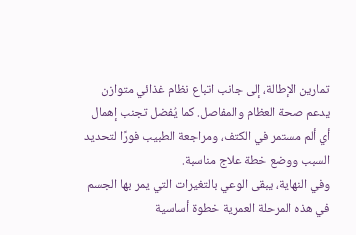تمارين الإطالة، إلى جانب اتباع نظام غذائي متوازن يدعم صحة العظام والمفاصل. كما يُفضل تجنب إهمال أي ألم مستمر في الكتف، ومراجعة الطبيب فورًا لتحديد السبب ووضع خطة علاج مناسبة.
وفي النهاية، يبقى الوعي بالتغيرات التي يمر بها الجسم في هذه المرحلة العمرية خطوة أساسية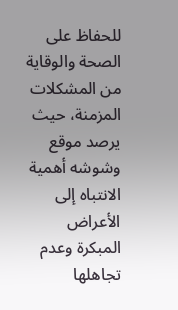للحفاظ على الصحة والوقاية من المشكلات المزمنة، حيث يرصد موقع وشوشه أهمية الانتباه إلى الأعراض المبكرة وعدم تجاهلها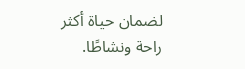لضمان حياة أكثر راحة ونشاطًا.